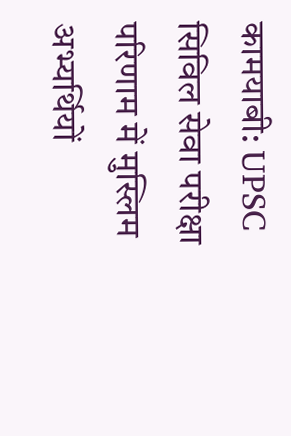कामयाबी: UPSC सिविल सेवा परीक्षा परिणाम में मुस्लिम अभ्यर्थियों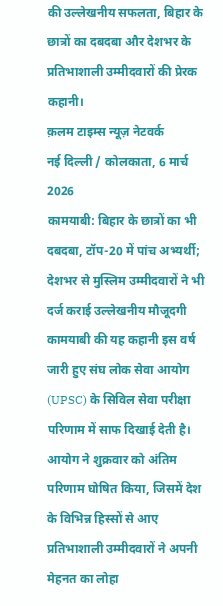की उल्लेखनीय सफलता, बिहार के छात्रों का दबदबा और देशभर के प्रतिभाशाली उम्मीदवारों की प्रेरक कहानी।
क़लम टाइम्स न्यूज़ नेटवर्क
नई दिल्ली / कोलकाता, 6 मार्च 2026
कामयाबी: बिहार के छात्रों का भी दबदबा, टॉप-20 में पांच अभ्यर्थी; देशभर से मुस्लिम उम्मीदवारों ने भी दर्ज कराई उल्लेखनीय मौजूदगी
कामयाबी की यह कहानी इस वर्ष जारी हुए संघ लोक सेवा आयोग (UPSC) के सिविल सेवा परीक्षा परिणाम में साफ दिखाई देती है। आयोग ने शुक्रवार को अंतिम परिणाम घोषित किया, जिसमें देश के विभिन्न हिस्सों से आए प्रतिभाशाली उम्मीदवारों ने अपनी मेहनत का लोहा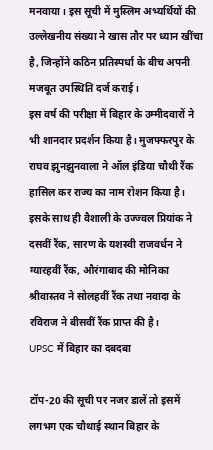मनवाया। इस सूची में मुस्लिम अभ्यर्थियों की उल्लेखनीय संख्या ने खास तौर पर ध्यान खींचा है, जिन्होंने कठिन प्रतिस्पर्धा के बीच अपनी मजबूत उपस्थिति दर्ज कराई।
इस वर्ष की परीक्षा में बिहार के उम्मीदवारों ने भी शानदार प्रदर्शन किया है। मुजफ्फरपुर के राघव झुनझुनवाला ने ऑल इंडिया चौथी रैंक हासिल कर राज्य का नाम रोशन किया है। इसके साथ ही वैशाली के उज्ज्वल प्रियांक ने दसवीं रैंक, सारण के यशस्वी राजवर्धन ने ग्यारहवीं रैंक, औरंगाबाद की मोनिका श्रीवास्तव ने सोलहवीं रैंक तथा नवादा के रविराज ने बीसवीं रैंक प्राप्त की है।
UPSC में बिहार का दबदबा

टॉप-20 की सूची पर नजर डालें तो इसमें लगभग एक चौथाई स्थान बिहार के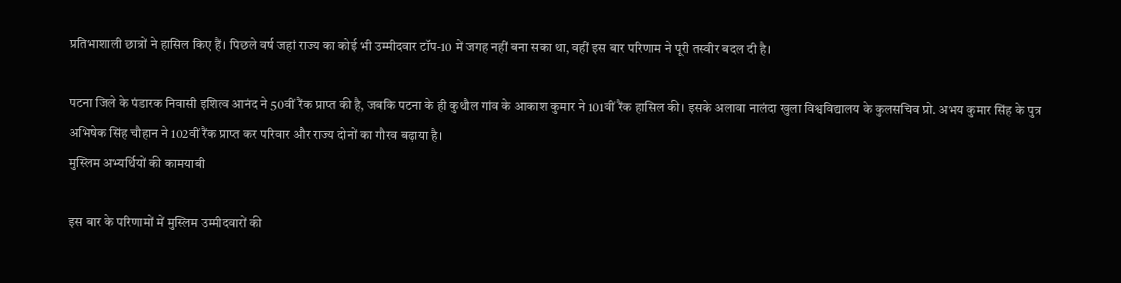प्रतिभाशाली छात्रों ने हासिल किए हैं। पिछले वर्ष जहां राज्य का कोई भी उम्मीदवार टॉप-10 में जगह नहीं बना सका था, वहीं इस बार परिणाम ने पूरी तस्वीर बदल दी है।

पटना जिले के पंडारक निवासी इशित्व आनंद ने 50वीं रैंक प्राप्त की है, जबकि पटना के ही कुथौल गांव के आकाश कुमार ने 101वीं रैंक हासिल की। इसके अलावा नालंदा खुला विश्वविद्यालय के कुलसचिव प्रो. अभय कुमार सिंह के पुत्र अभिषेक सिंह चौहान ने 102वीं रैंक प्राप्त कर परिवार और राज्य दोनों का गौरव बढ़ाया है।
मुस्लिम अभ्यर्थियों की कामयाबी

इस बार के परिणामों में मुस्लिम उम्मीदवारों की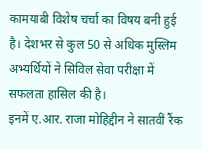कामयाबी विशेष चर्चा का विषय बनी हुई है। देशभर से कुल 50 से अधिक मुस्लिम अभ्यर्थियों ने सिविल सेवा परीक्षा में सफलता हासिल की है।
इनमें ए.आर. राजा मोहिद्दीन ने सातवीं रैंक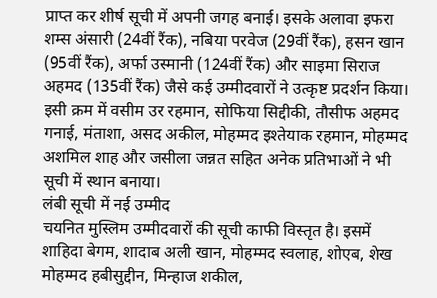प्राप्त कर शीर्ष सूची में अपनी जगह बनाई। इसके अलावा इफरा शम्स अंसारी (24वीं रैंक), नबिया परवेज (29वीं रैंक), हसन खान (95वीं रैंक), अर्फा उस्मानी (124वीं रैंक) और साइमा सिराज अहमद (135वीं रैंक) जैसे कई उम्मीदवारों ने उत्कृष्ट प्रदर्शन किया।
इसी क्रम में वसीम उर रहमान, सोफिया सिद्दीकी, तौसीफ अहमद गनाई, मंताशा, असद अकील, मोहम्मद इश्तेयाक रहमान, मोहम्मद अशमिल शाह और जसीला जन्नत सहित अनेक प्रतिभाओं ने भी सूची में स्थान बनाया।
लंबी सूची में नई उम्मीद
चयनित मुस्लिम उम्मीदवारों की सूची काफी विस्तृत है। इसमें शाहिदा बेगम, शादाब अली खान, मोहम्मद स्वलाह, शोएब, शेख मोहम्मद हबीसुद्दीन, मिन्हाज शकील,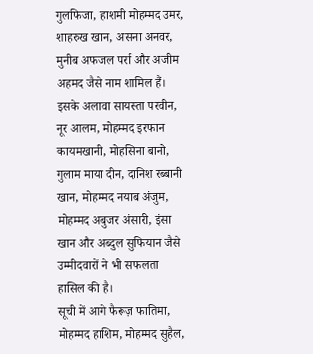गुलफिजा, हाशमी मोहम्मद उमर, शाहरुख खान, असना अनवर, मुनीब अफजल पर्रा और अजीम अहमद जैसे नाम शामिल हैं।
इसके अलावा सायस्ता परवीन, नूर आलम, मोहम्मद इरफान कायमखानी, मोहसिना बानो, गुलाम माया दीन, दानिश रब्बानी खान, मोहम्मद नयाब अंजुम, मोहम्मद अबुजर अंसारी, इंसा खान और अब्दुल सुफियान जैसे उम्मीदवारों ने भी सफलता हासिल की है।
सूची में आगे फैरूज़ फातिमा, मोहम्मद हाशिम, मोहम्मद सुहैल,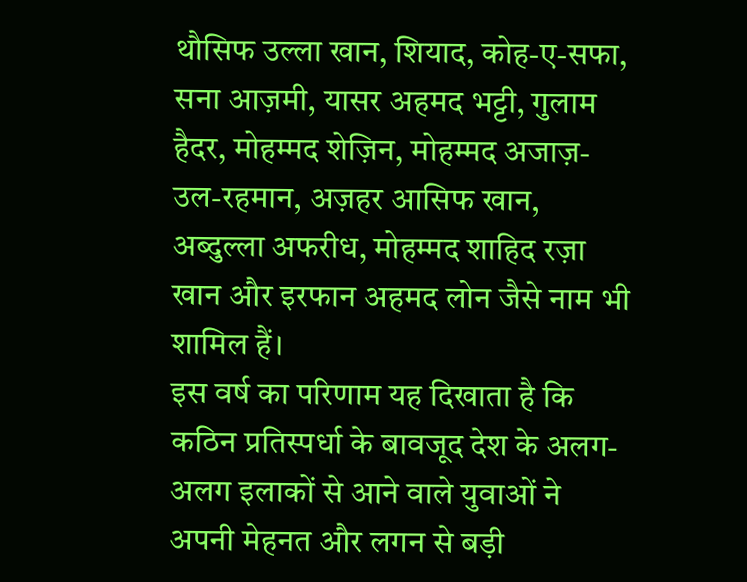थौसिफ उल्ला खान, शियाद, कोह-ए-सफा, सना आज़मी, यासर अहमद भट्टी, गुलाम हैदर, मोहम्मद शेज़िन, मोहम्मद अजाज़-उल-रहमान, अज़हर आसिफ खान, अब्दुल्ला अफरीध, मोहम्मद शाहिद रज़ा खान और इरफान अहमद लोन जैसे नाम भी शामिल हैं।
इस वर्ष का परिणाम यह दिखाता है कि कठिन प्रतिस्पर्धा के बावजूद देश के अलग-अलग इलाकों से आने वाले युवाओं ने अपनी मेहनत और लगन से बड़ी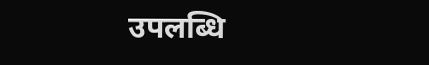उपलब्धि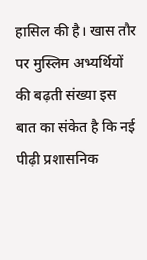हासिल की है। खास तौर पर मुस्लिम अभ्यर्थियों की बढ़ती संख्या इस बात का संकेत है कि नई पीढ़ी प्रशासनिक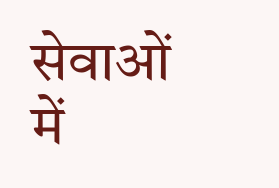सेवाओं में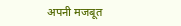अपनी मजबूत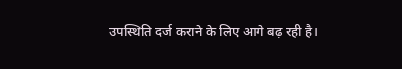उपस्थिति दर्ज कराने के लिए आगे बढ़ रही है।